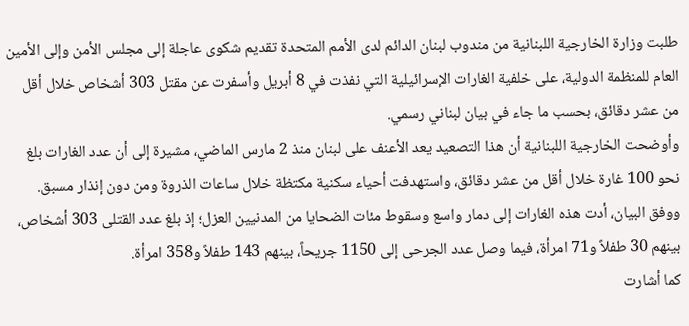طلبت وزارة الخارجية اللبنانية من مندوب لبنان الدائم لدى الأمم المتحدة تقديم شكوى عاجلة إلى مجلس الأمن وإلى الأمين العام للمنظمة الدولية، على خلفية الغارات الإسرائيلية التي نفذت في 8 أبريل وأسفرت عن مقتل 303 أشخاص خلال أقل من عشر دقائق، بحسب ما جاء في بيان لبناني رسمي.
وأوضحت الخارجية اللبنانية أن هذا التصعيد يعد الأعنف على لبنان منذ 2 مارس الماضي، مشيرة إلى أن عدد الغارات بلغ نحو 100 غارة خلال أقل من عشر دقائق، واستهدفت أحياء سكنية مكتظة خلال ساعات الذروة ومن دون إنذار مسبق.
ووفق البيان، أدت هذه الغارات إلى دمار واسع وسقوط مئات الضحايا من المدنيين العزل؛ إذ بلغ عدد القتلى 303 أشخاص، بينهم 30 طفلاً و71 امرأة، فيما وصل عدد الجرحى إلى 1150 جريحاً، بينهم 143 طفلاً و358 امرأة.
كما أشارت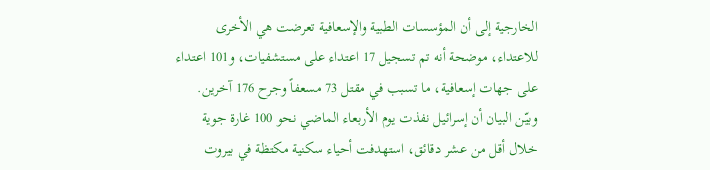الخارجية إلى أن المؤسسات الطبية والإسعافية تعرضت هي الأخرى للاعتداء، موضحة أنه تم تسجيل 17 اعتداء على مستشفيات، و101 اعتداء على جهات إسعافية، ما تسبب في مقتل 73 مسعفاً وجرح 176 آخرين.
وبيّن البيان أن إسرائيل نفذت يوم الأربعاء الماضي نحو 100 غارة جوية خلال أقل من عشر دقائق، استهدفت أحياء سكنية مكتظة في بيروت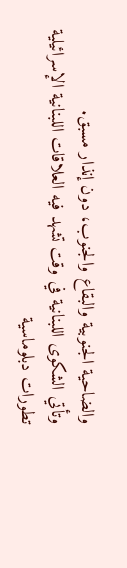والضاحية الجنوبية والبقاع والجنوب، دون إنذار مسبق.
وتأتي الشكوى اللبنانية في وقت تشهد فيه العلاقات اللبنانية الإسرائيلية تطورات دبلوماسية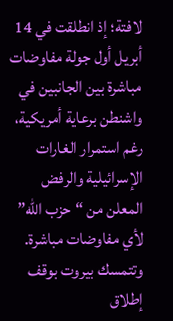لافتة؛ إذ انطلقت في 14 أبريل أول جولة مفاوضات مباشرة بين الجانبين في واشنطن برعاية أمريكية، رغم استمرار الغارات الإسرائيلية والرفض المعلن من “حزب الله” لأي مفاوضات مباشرة.
وتتمسك بيروت بوقف إطلاق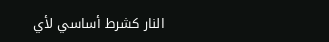النار كشرط أساسي لأي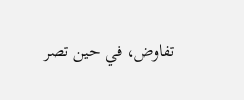تفاوض، في حين تصر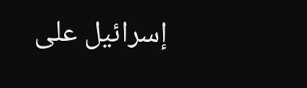إسرائيل على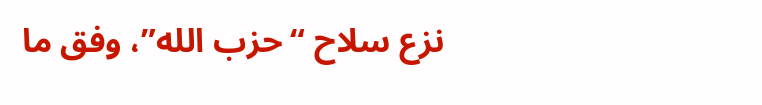نزع سلاح “حزب الله”، وفق ما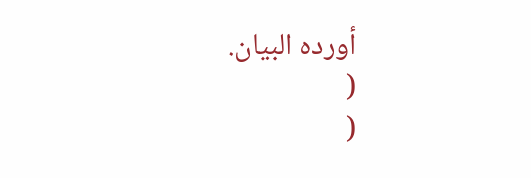أورده البيان.
(
(